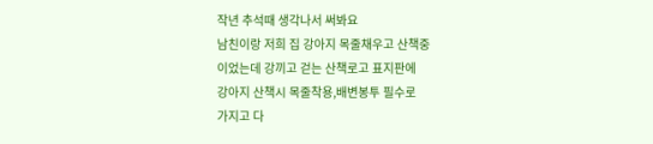작년 추석때 생각나서 써봐요
남친이랑 저희 집 강아지 목줄채우고 산책중
이었는데 강끼고 걷는 산책로고 표지판에
강아지 산책시 목줄착용,배변봉투 필수로
가지고 다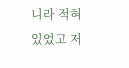니라 적혀있었고 저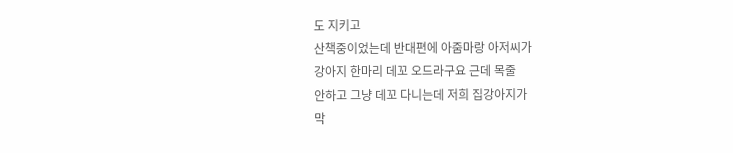도 지키고
산책중이었는데 반대편에 아줌마랑 아저씨가
강아지 한마리 데꼬 오드라구요 근데 목줄
안하고 그냥 데꼬 다니는데 저희 집강아지가
막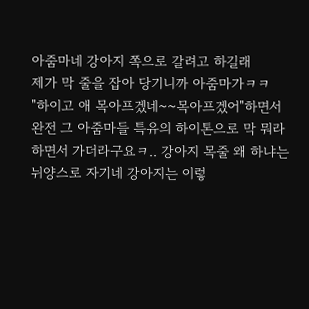아줌마네 강아지 쪽으로 갈려고 하길래
제가 막 줄을 잡아 당기니까 아줌마가ㅋㅋ
"하이고 애 목아프겠네~~목아프겠어"하면서
완전 그 아줌마들 특유의 하이톤으로 막 뭐라
하면서 가더라구요ㅋ.. 강아지 목줄 왜 하냐는
뉘양스로 자기네 강아지는 이렇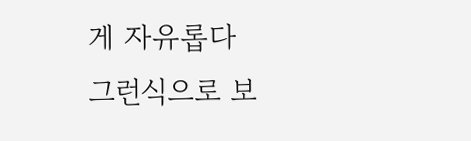게 자유롭다
그런식으로 보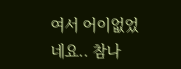여서 어이없었네요.. 참나